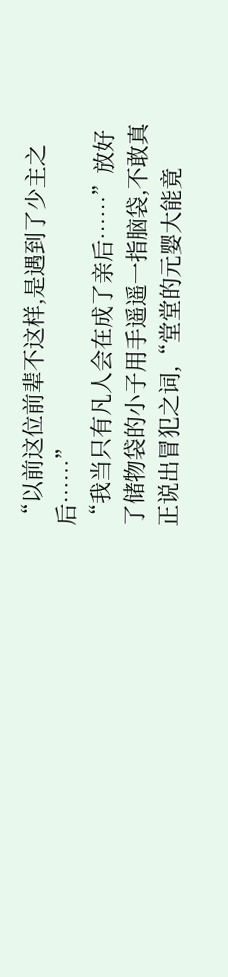“以前这位前辈不这样,是遇到了少主之后……”
“我当只有凡人会在成了亲后……”放好了储物袋的小子用手遥遥一指脑袋,不敢真正说出冒犯之词,“堂堂的元婴大能竟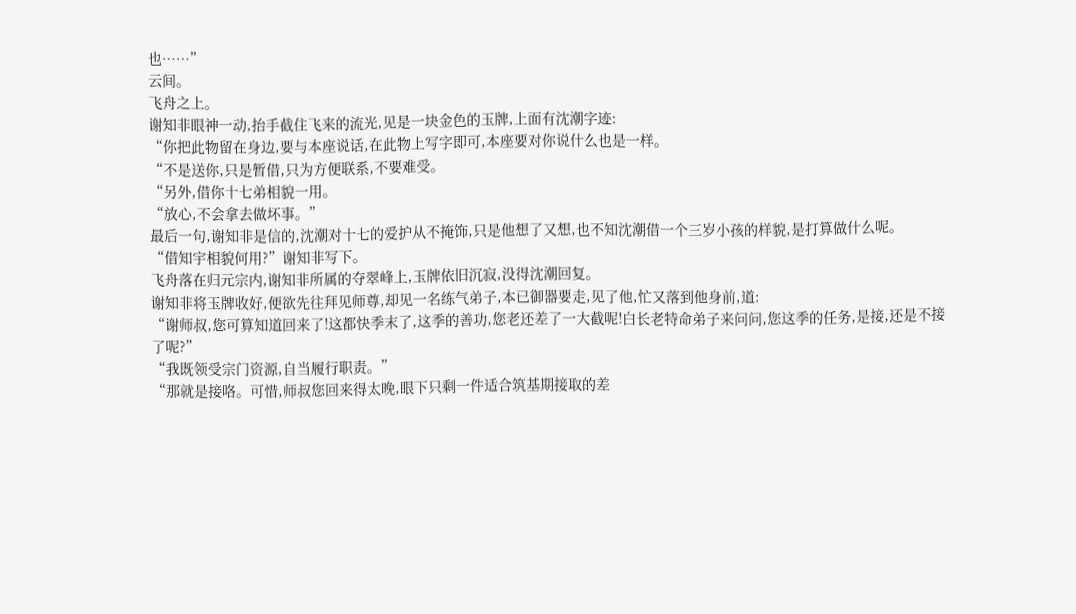也……”
云间。
飞舟之上。
谢知非眼神一动,抬手截住飞来的流光,见是一块金色的玉牌,上面有沈潮字迹:
“你把此物留在身边,要与本座说话,在此物上写字即可,本座要对你说什么也是一样。
“不是送你,只是暂借,只为方便联系,不要难受。
“另外,借你十七弟相貌一用。
“放心,不会拿去做坏事。”
最后一句,谢知非是信的,沈潮对十七的爱护从不掩饰,只是他想了又想,也不知沈潮借一个三岁小孩的样貌,是打算做什么呢。
“借知宇相貌何用?”谢知非写下。
飞舟落在归元宗内,谢知非所属的夺翠峰上,玉牌依旧沉寂,没得沈潮回复。
谢知非将玉牌收好,便欲先往拜见师尊,却见一名练气弟子,本已御器要走,见了他,忙又落到他身前,道:
“谢师叔,您可算知道回来了!这都快季末了,这季的善功,您老还差了一大截呢!白长老特命弟子来问问,您这季的任务,是接,还是不接了呢?”
“我既领受宗门资源,自当履行职责。”
“那就是接咯。可惜,师叔您回来得太晚,眼下只剩一件适合筑基期接取的差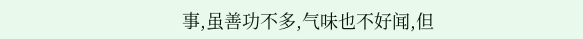事,虽善功不多,气味也不好闻,但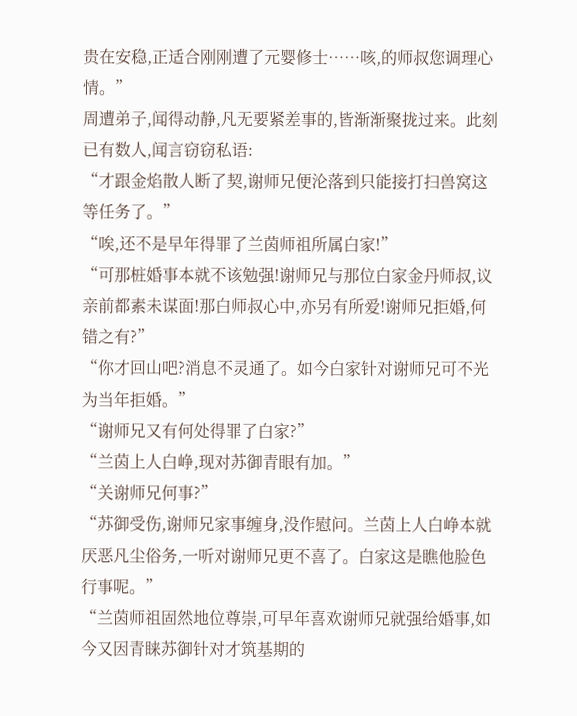贵在安稳,正适合刚刚遭了元婴修士……咳,的师叔您调理心情。”
周遭弟子,闻得动静,凡无要紧差事的,皆渐渐聚拢过来。此刻已有数人,闻言窃窃私语:
“才跟金焰散人断了契,谢师兄便沦落到只能接打扫兽窝这等任务了。”
“唉,还不是早年得罪了兰茵师祖所属白家!”
“可那桩婚事本就不该勉强!谢师兄与那位白家金丹师叔,议亲前都素未谋面!那白师叔心中,亦另有所爱!谢师兄拒婚,何错之有?”
“你才回山吧?消息不灵通了。如今白家针对谢师兄可不光为当年拒婚。”
“谢师兄又有何处得罪了白家?”
“兰茵上人白峥,现对苏御青眼有加。”
“关谢师兄何事?”
“苏御受伤,谢师兄家事缠身,没作慰问。兰茵上人白峥本就厌恶凡尘俗务,一听对谢师兄更不喜了。白家这是瞧他脸色行事呢。”
“兰茵师祖固然地位尊崇,可早年喜欢谢师兄就强给婚事,如今又因青睐苏御针对才筑基期的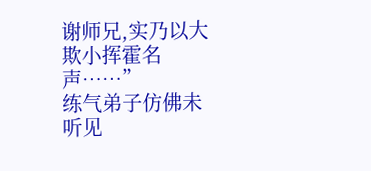谢师兄,实乃以大欺小挥霍名声……”
练气弟子仿佛未听见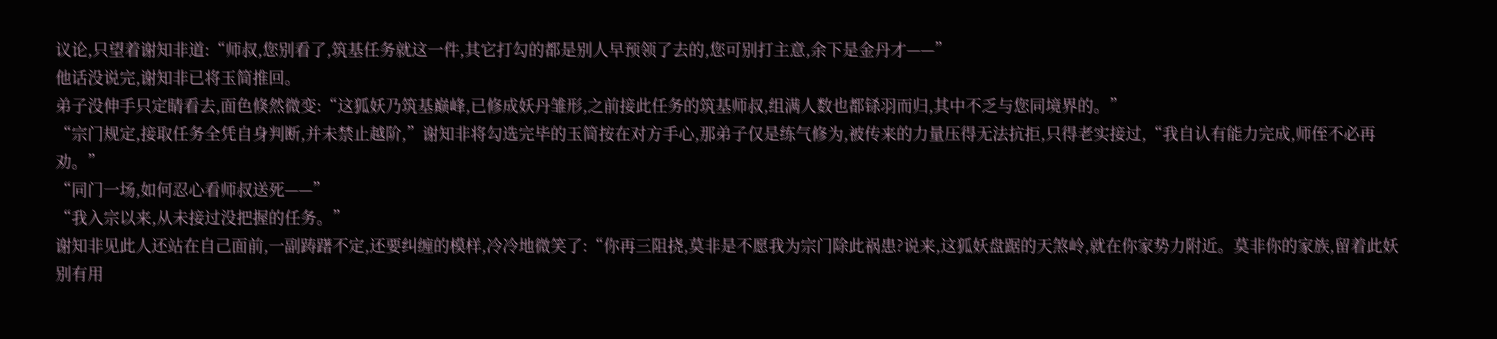议论,只望着谢知非道:“师叔,您别看了,筑基任务就这一件,其它打勾的都是别人早预领了去的,您可别打主意,余下是金丹才——”
他话没说完,谢知非已将玉简推回。
弟子没伸手只定睛看去,面色倏然微变:“这狐妖乃筑基巅峰,已修成妖丹雏形,之前接此任务的筑基师叔,组满人数也都铩羽而归,其中不乏与您同境界的。”
“宗门规定,接取任务全凭自身判断,并未禁止越阶,”谢知非将勾选完毕的玉简按在对方手心,那弟子仅是练气修为,被传来的力量压得无法抗拒,只得老实接过,“我自认有能力完成,师侄不必再劝。”
“同门一场,如何忍心看师叔送死——”
“我入宗以来,从未接过没把握的任务。”
谢知非见此人还站在自己面前,一副踌躇不定,还要纠缠的模样,冷冷地微笑了:“你再三阻挠,莫非是不愿我为宗门除此祸患?说来,这狐妖盘踞的天煞岭,就在你家势力附近。莫非你的家族,留着此妖别有用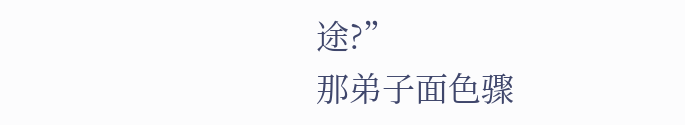途?”
那弟子面色骤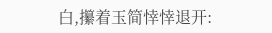白,攥着玉简悻悻退开: